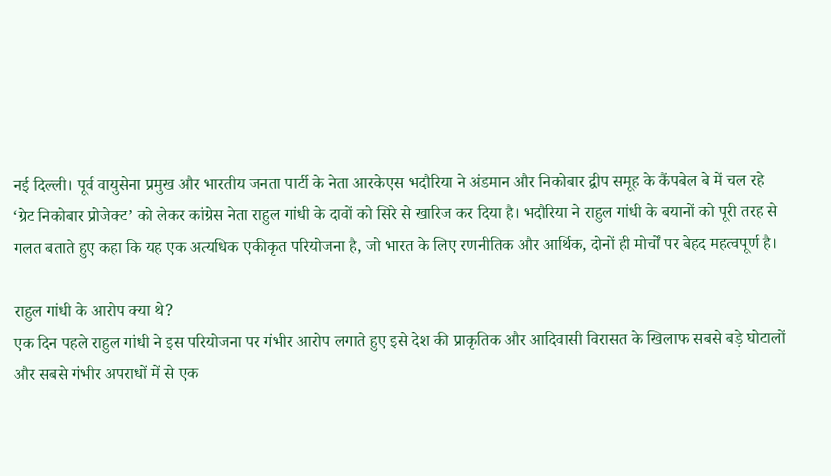नई दिल्ली। पूर्व वायुसेना प्रमुख और भारतीय जनता पार्टी के नेता आरकेएस भदौरिया ने अंडमान और निकोबार द्वीप समूह के कैंपबेल बे में चल रहे ‘ग्रेट निकोबार प्रोजेक्ट’ को लेकर कांग्रेस नेता राहुल गांधी के दावों को सिरे से खारिज कर दिया है। भदौरिया ने राहुल गांधी के बयानों को पूरी तरह से गलत बताते हुए कहा कि यह एक अत्यधिक एकीकृत परियोजना है, जो भारत के लिए रणनीतिक और आर्थिक, दोनों ही मोर्चों पर बेहद महत्वपूर्ण है।

राहुल गांधी के आरोप क्या थे?
एक दिन पहले राहुल गांधी ने इस परियोजना पर गंभीर आरोप लगाते हुए इसे देश की प्राकृतिक और आदिवासी विरासत के खिलाफ सबसे बड़े घोटालों और सबसे गंभीर अपराधों में से एक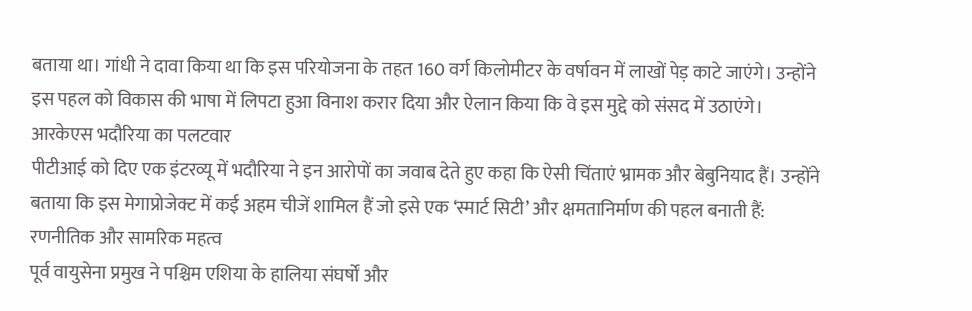बताया था। गांधी ने दावा किया था कि इस परियोजना के तहत 160 वर्ग किलोमीटर के वर्षावन में लाखों पेड़ काटे जाएंगे। उन्होंने इस पहल को विकास की भाषा में लिपटा हुआ विनाश करार दिया और ऐलान किया कि वे इस मुद्दे को संसद में उठाएंगे।
आरकेएस भदौरिया का पलटवार
पीटीआई को दिए एक इंटरव्यू में भदौरिया ने इन आरोपों का जवाब देते हुए कहा कि ऐसी चिंताएं भ्रामक और बेबुनियाद हैं। उन्होंने बताया कि इस मेगाप्रोजेक्ट में कई अहम चीजें शामिल हैं जो इसे एक ‘स्मार्ट सिटी’ और क्षमतानिर्माण की पहल बनाती हैं:
रणनीतिक और सामरिक महत्व
पूर्व वायुसेना प्रमुख ने पश्चिम एशिया के हालिया संघर्षों और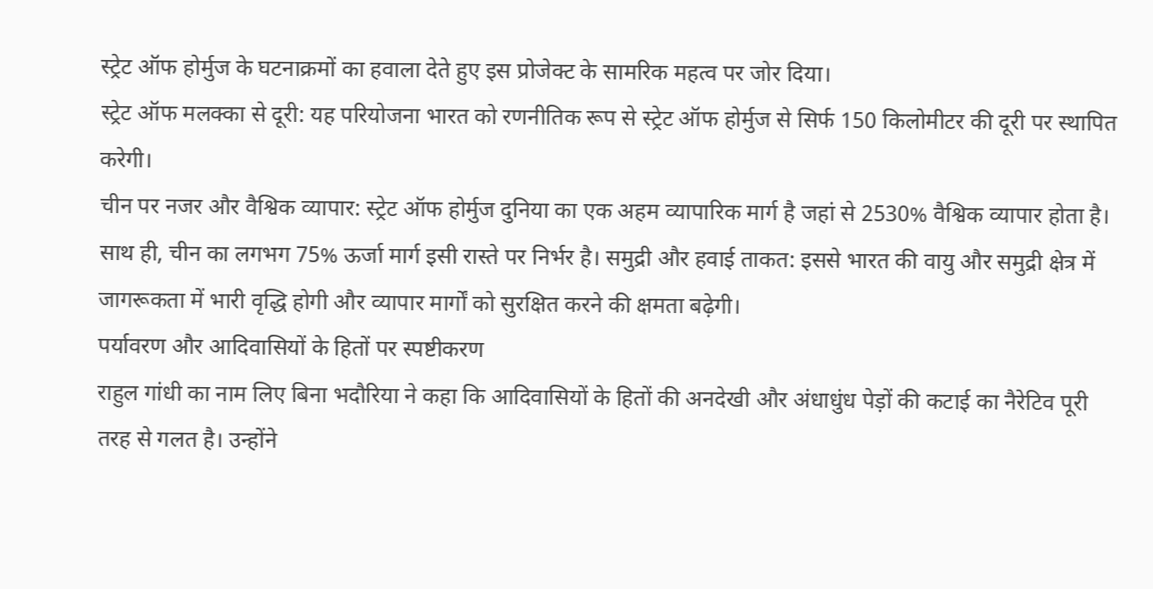स्ट्रेट ऑफ होर्मुज के घटनाक्रमों का हवाला देते हुए इस प्रोजेक्ट के सामरिक महत्व पर जोर दिया।
स्ट्रेट ऑफ मलक्का से दूरी: यह परियोजना भारत को रणनीतिक रूप से स्ट्रेट ऑफ होर्मुज से सिर्फ 150 किलोमीटर की दूरी पर स्थापित करेगी।
चीन पर नजर और वैश्विक व्यापार: स्ट्रेट ऑफ होर्मुज दुनिया का एक अहम व्यापारिक मार्ग है जहां से 2530% वैश्विक व्यापार होता है। साथ ही, चीन का लगभग 75% ऊर्जा मार्ग इसी रास्ते पर निर्भर है। समुद्री और हवाई ताकत: इससे भारत की वायु और समुद्री क्षेत्र में जागरूकता में भारी वृद्धि होगी और व्यापार मार्गों को सुरक्षित करने की क्षमता बढ़ेगी।
पर्यावरण और आदिवासियों के हितों पर स्पष्टीकरण
राहुल गांधी का नाम लिए बिना भदौरिया ने कहा कि आदिवासियों के हितों की अनदेखी और अंधाधुंध पेड़ों की कटाई का नैरेटिव पूरी तरह से गलत है। उन्होंने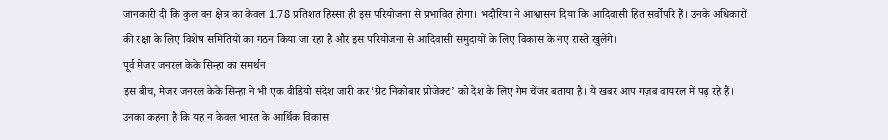जानकारी दी कि कुल वन क्षेत्र का केवल 1.78 प्रतिशत हिस्सा ही इस परियोजना से प्रभावित होगा। भदौरिया ने आश्वासन दिया कि आदिवासी हित सर्वोपरि हैं। उनके अधिकारों की रक्षा के लिए विशेष समितियों का गठन किया जा रहा है और इस परियोजना से आदिवासी समुदायों के लिए विकास के नए रास्ते खुलेंगे।
पूर्व मेजर जनरल केके सिन्हा का समर्थन
इस बीच, मेजर जनरल केके सिन्हा ने भी एक वीडियो संदेश जारी कर ‘ग्रेट निकोबार प्रोजेक्ट’ को देश के लिए गेम चेंजर बताया है। ये खबर आप गज़ब वायरल में पढ़ रहे हैं। उनका कहना है कि यह न केवल भारत के आर्थिक विकास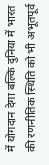में योगदान देगा बल्कि दुनिया में भारत की रणनीतिक स्थिति को भी अभूतपूर्व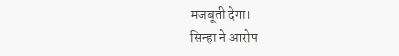मजबूती देगा।
सिन्हा ने आरोप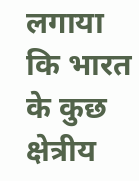लगाया कि भारत के कुछ क्षेत्रीय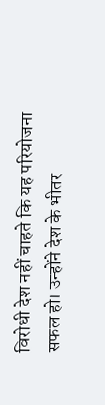विरोधी देश नहीं चाहते कि यह परियोजना सफल हो। उन्होंने देश के भीतर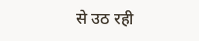से उठ रही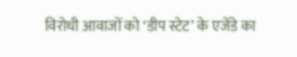विरोधी आवाजों को ‘डीप स्टेट’ के एजेंडे का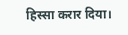हिस्सा करार दिया।